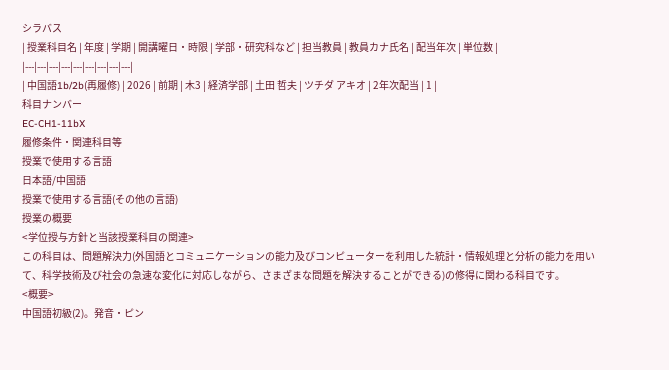シラバス
| 授業科目名 | 年度 | 学期 | 開講曜日・時限 | 学部・研究科など | 担当教員 | 教員カナ氏名 | 配当年次 | 単位数 |
|---|---|---|---|---|---|---|---|---|
| 中国語1b/2b(再履修) | 2026 | 前期 | 木3 | 経済学部 | 土田 哲夫 | ツチダ アキオ | 2年次配当 | 1 |
科目ナンバー
EC-CH1-11bX
履修条件・関連科目等
授業で使用する言語
日本語/中国語
授業で使用する言語(その他の言語)
授業の概要
<学位授与方針と当該授業科目の関連>
この科目は、問題解決力(外国語とコミュニケーションの能力及びコンピューターを利用した統計・情報処理と分析の能力を用いて、科学技術及び社会の急速な変化に対応しながら、さまざまな問題を解決することができる)の修得に関わる科目です。
<概要>
中国語初級(2)。発音・ピン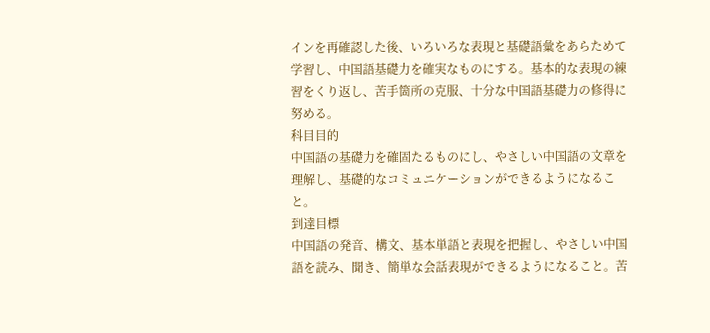インを再確認した後、いろいろな表現と基礎語彙をあらためて学習し、中国語基礎力を確実なものにする。基本的な表現の練習をくり返し、苦手箇所の克服、十分な中国語基礎力の修得に努める。
科目目的
中国語の基礎力を確固たるものにし、やさしい中国語の文章を理解し、基礎的なコミュニケーションができるようになること。
到達目標
中国語の発音、構文、基本単語と表現を把握し、やさしい中国語を読み、聞き、簡単な会話表現ができるようになること。苦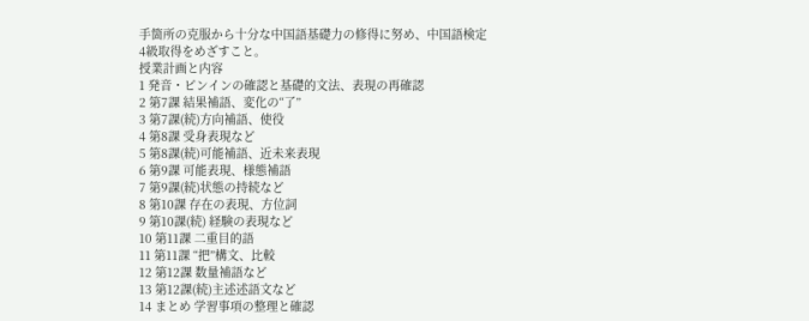手箇所の克服から十分な中国語基礎力の修得に努め、中国語検定4級取得をめざすこと。
授業計画と内容
1 発音・ピンインの確認と基礎的文法、表現の再確認
2 第7課 結果補語、変化の“了”
3 第7課(続)方向補語、使役
4 第8課 受身表現など
5 第8課(続)可能補語、近未来表現
6 第9課 可能表現、様態補語
7 第9課(続)状態の持続など
8 第10課 存在の表現、方位詞
9 第10課(続) 経験の表現など
10 第11課 二重目的語
11 第11課 “把”構文、比較
12 第12課 数量補語など
13 第12課(続)主述述語文など
14 まとめ 学習事項の整理と確認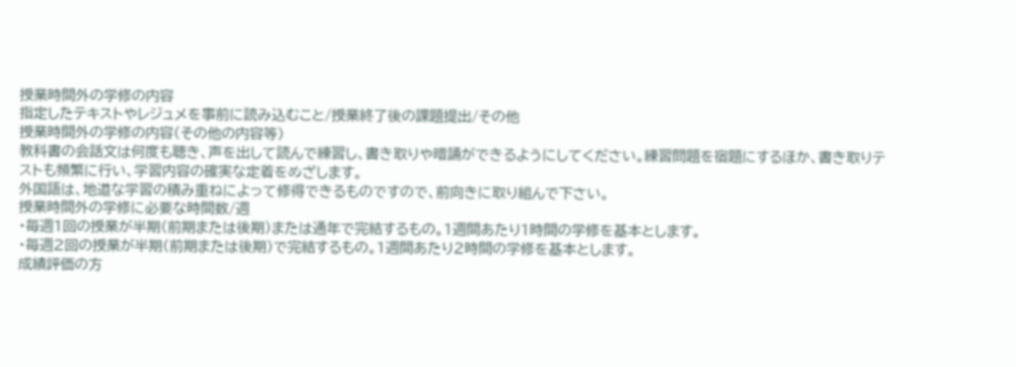授業時間外の学修の内容
指定したテキストやレジュメを事前に読み込むこと/授業終了後の課題提出/その他
授業時間外の学修の内容(その他の内容等)
教科書の会話文は何度も聴き、声を出して読んで練習し、書き取りや暗誦ができるようにしてください。練習問題を宿題にするほか、書き取りテストも頻繁に行い、学習内容の確実な定着をめざします。
外国語は、地道な学習の積み重ねによって修得できるものですので、前向きに取り組んで下さい。
授業時間外の学修に必要な時間数/週
・毎週1回の授業が半期(前期または後期)または通年で完結するもの。1週間あたり1時間の学修を基本とします。
・毎週2回の授業が半期(前期または後期)で完結するもの。1週間あたり2時間の学修を基本とします。
成績評価の方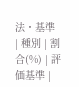法・基準
| 種別 | 割合(%) | 評価基準 |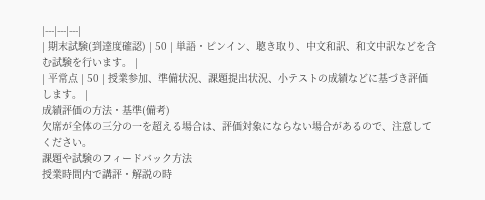|---|---|---|
| 期末試験(到達度確認) | 50 | 単語・ピンイン、聴き取り、中文和訳、和文中訳などを含む試験を行います。 |
| 平常点 | 50 | 授業参加、準備状況、課題提出状況、小テストの成績などに基づき評価します。 |
成績評価の方法・基準(備考)
欠席が全体の三分の一を超える場合は、評価対象にならない場合があるので、注意してください。
課題や試験のフィードバック方法
授業時間内で講評・解説の時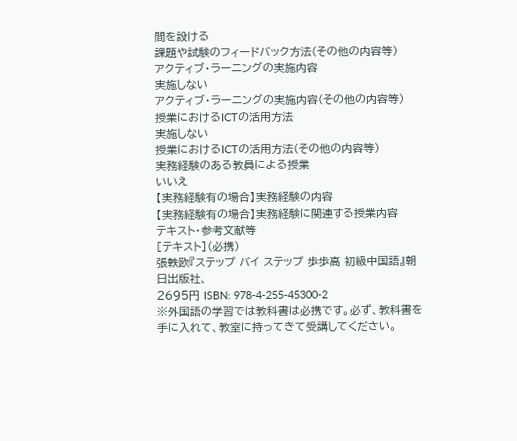間を設ける
課題や試験のフィードバック方法(その他の内容等)
アクティブ・ラーニングの実施内容
実施しない
アクティブ・ラーニングの実施内容(その他の内容等)
授業におけるICTの活用方法
実施しない
授業におけるICTの活用方法(その他の内容等)
実務経験のある教員による授業
いいえ
【実務経験有の場合】実務経験の内容
【実務経験有の場合】実務経験に関連する授業内容
テキスト・参考文献等
[テキスト](必携)
張軼欧『ステップ バイ ステップ 歩歩高 初級中国語』朝日出版社、
2695円 ISBN: 978-4-255-45300-2
※外国語の学習では教科書は必携です。必ず、教科書を手に入れて、教室に持ってきて受講してください。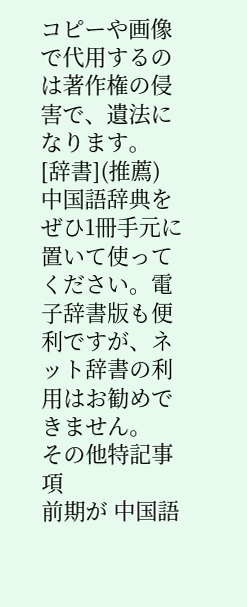コピーや画像で代用するのは著作権の侵害で、遺法になります。
[辞書](推薦)
中国語辞典をぜひ1冊手元に置いて使ってください。電子辞書版も便利ですが、ネット辞書の利用はお勧めできません。
その他特記事項
前期が 中国語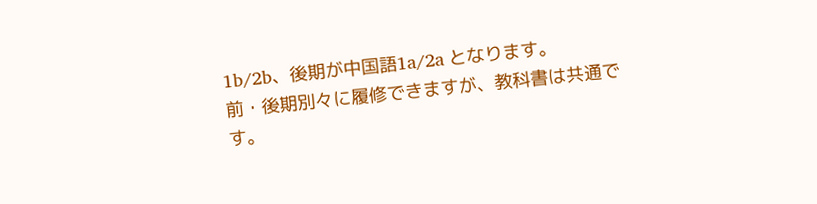1b/2b、後期が中国語1a/2a となります。
前・後期別々に履修できますが、教科書は共通です。